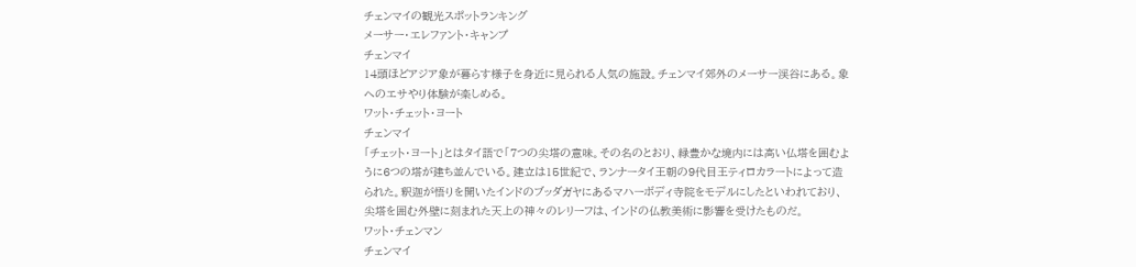チェンマイの観光スポットランキング
メーサー・エレファント・キャンプ
チェンマイ
14頭ほどアジア象が暮らす様子を身近に見られる人気の施設。チェンマイ郊外のメーサー渓谷にある。象へのエサやり体験が楽しめる。
ワット・チェット・ヨート
チェンマイ
「チェット・ヨート」とはタイ語で「7つの尖塔の意味。その名のとおり、緑豊かな境内には高い仏塔を囲むように6つの塔が建ち並んでいる。建立は15世紀で、ランナータイ王朝の9代目王ティロカラートによって造られた。釈迦が悟りを開いたインドのブッダガヤにあるマハーボディ寺院をモデルにしたといわれており、尖塔を囲む外壁に刻まれた天上の神々のレリーフは、インドの仏教美術に影響を受けたものだ。
ワット・チェンマン
チェンマイ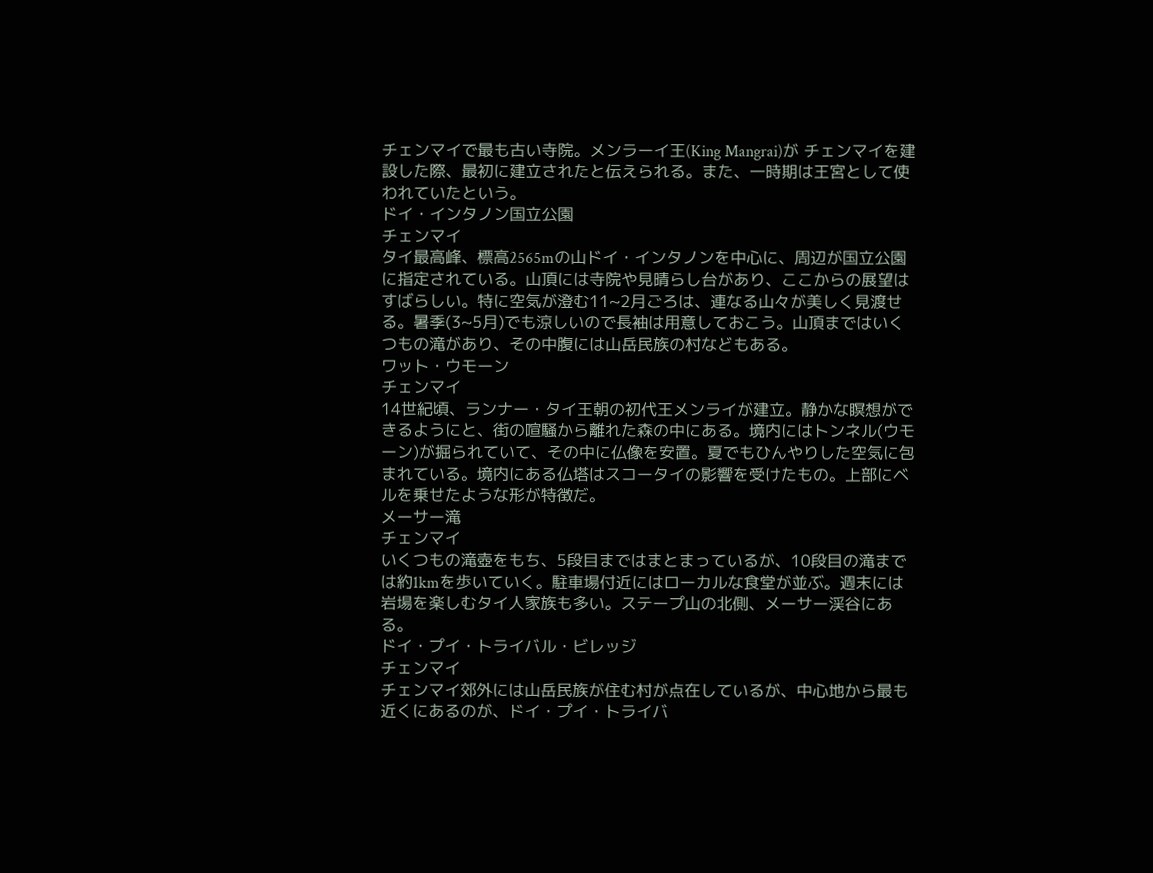チェンマイで最も古い寺院。メンラーイ王(King Mangrai)が チェンマイを建設した際、最初に建立されたと伝えられる。また、一時期は王宮として使われていたという。
ドイ・インタノン国立公園
チェンマイ
タイ最高峰、標高2565mの山ドイ・インタノンを中心に、周辺が国立公園に指定されている。山頂には寺院や見晴らし台があり、ここからの展望はすばらしい。特に空気が澄む11~2月ごろは、連なる山々が美しく見渡せる。暑季(3~5月)でも涼しいので長袖は用意しておこう。山頂まではいくつもの滝があり、その中腹には山岳民族の村などもある。
ワット・ウモーン
チェンマイ
14世紀頃、ランナー・タイ王朝の初代王メンライが建立。静かな瞑想ができるようにと、街の喧騒から離れた森の中にある。境内にはトンネル(ウモーン)が掘られていて、その中に仏像を安置。夏でもひんやりした空気に包まれている。境内にある仏塔はスコータイの影響を受けたもの。上部にベルを乗せたような形が特徴だ。
メーサー滝
チェンマイ
いくつもの滝壺をもち、5段目まではまとまっているが、10段目の滝までは約1kmを歩いていく。駐車場付近にはローカルな食堂が並ぶ。週末には岩場を楽しむタイ人家族も多い。ステープ山の北側、メーサー渓谷にある。
ドイ・プイ・トライバル・ビレッジ
チェンマイ
チェンマイ郊外には山岳民族が住む村が点在しているが、中心地から最も近くにあるのが、ドイ・プイ・トライバ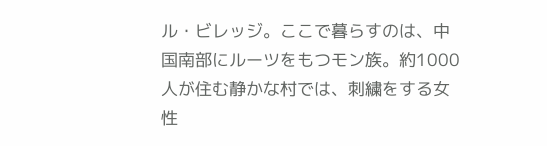ル・ビレッジ。ここで暮らすのは、中国南部にルーツをもつモン族。約1000人が住む静かな村では、刺繍をする女性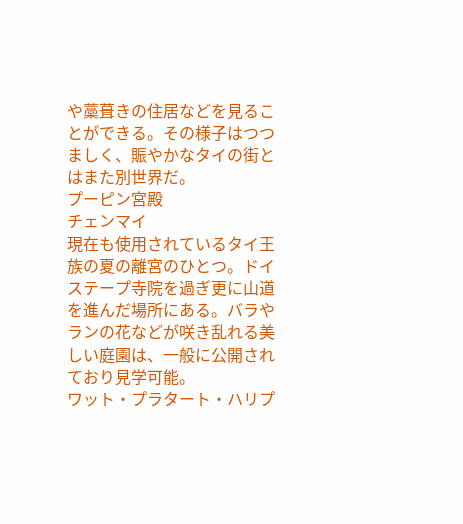や藁葺きの住居などを見ることができる。その様子はつつましく、賑やかなタイの街とはまた別世界だ。
プーピン宮殿
チェンマイ
現在も使用されているタイ王族の夏の離宮のひとつ。ドイステープ寺院を過ぎ更に山道を進んだ場所にある。バラやランの花などが咲き乱れる美しい庭園は、一般に公開されており見学可能。
ワット・プラタート・ハリプ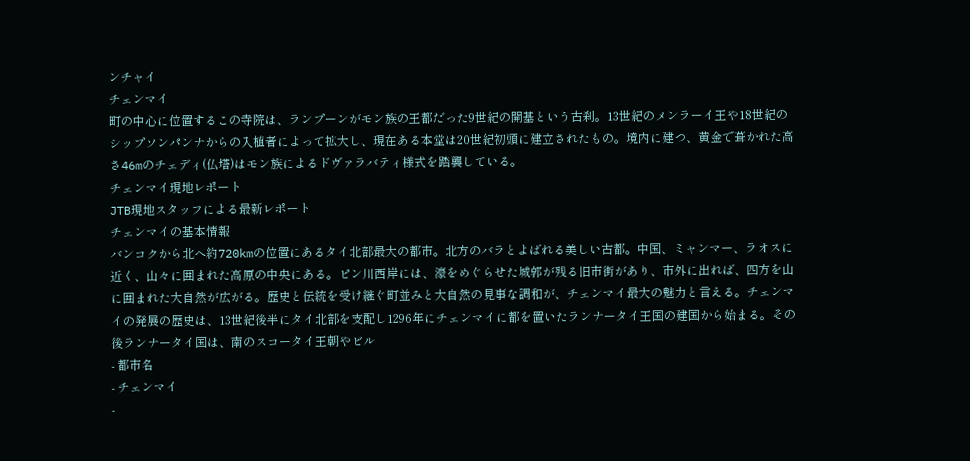ンチャイ
チェンマイ
町の中心に位置するこの寺院は、ランプーンがモン族の王都だった9世紀の開基という古刹。13世紀のメンラーイ王や18世紀のシップソンパンナからの入植者によって拡大し、現在ある本堂は20世紀初頭に建立されたもの。境内に建つ、黄金で葺かれた高さ46mのチェディ(仏塔)はモン族によるドヴァラバティ様式を踏襲している。
チェンマイ現地レポート
JTB現地スタッフによる最新レポート
チェンマイの基本情報
バンコクから北へ約720kmの位置にあるタイ北部最大の都市。北方のバラとよばれる美しい古都。中国、ミャンマー、ラオスに近く、山々に囲まれた高原の中央にある。ピン川西岸には、濠をめぐらせた城郭が残る旧市街があり、市外に出れば、四方を山に囲まれた大自然が広がる。歴史と伝統を受け継ぐ町並みと大自然の見事な調和が、チェンマイ最大の魅力と言える。チェンマイの発展の歴史は、13世紀後半にタイ北部を支配し1296年にチェンマイに都を置いたランナータイ王国の建国から始まる。その後ランナータイ国は、南のスコータイ王朝やビル
- 都市名
- チェンマイ
-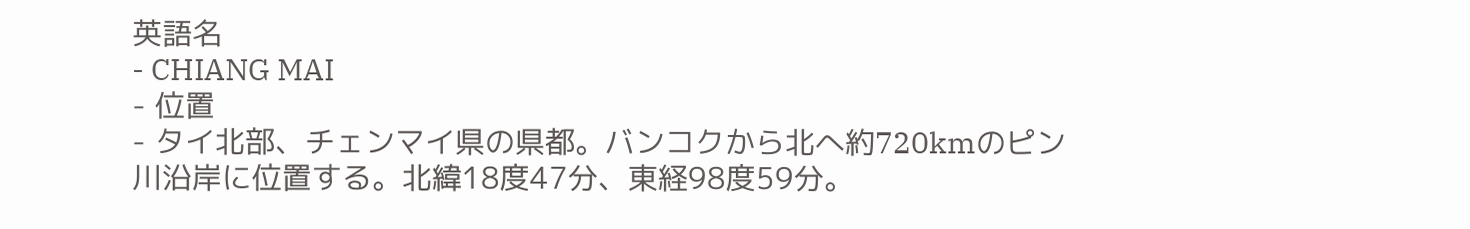英語名
- CHIANG MAI
- 位置
- タイ北部、チェンマイ県の県都。バンコクから北へ約720kmのピン川沿岸に位置する。北緯18度47分、東経98度59分。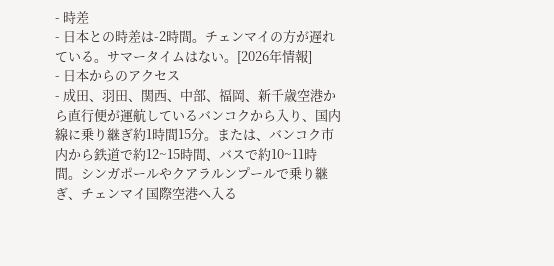- 時差
- 日本との時差は-2時間。チェンマイの方が遅れている。サマータイムはない。[2026年情報]
- 日本からのアクセス
- 成田、羽田、関西、中部、福岡、新千歳空港から直行便が運航しているバンコクから入り、国内線に乗り継ぎ約1時間15分。または、バンコク市内から鉄道で約12~15時間、バスで約10~11時間。シンガポールやクアラルンプールで乗り継ぎ、チェンマイ国際空港へ入る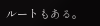ルートもある。